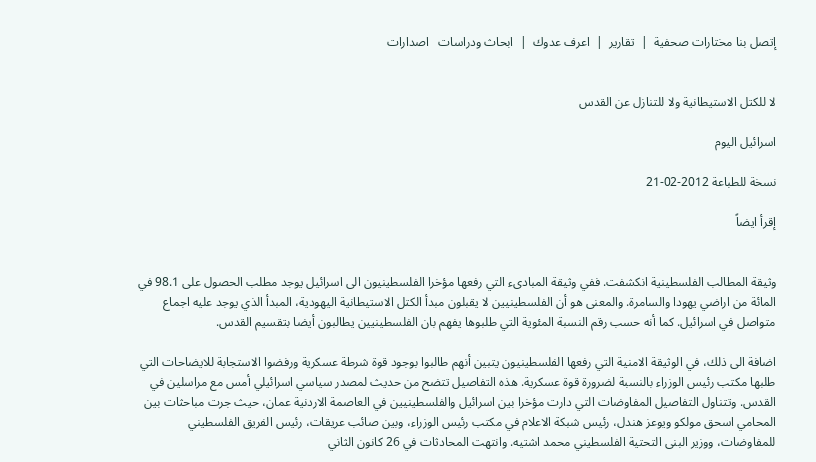إتصل بنا مختارات صحفية  |  تقارير  |  اعرف عدوك  |  ابحاث ودراسات   اصدارات


لا للكتل الاستيطانية ولا للتنازل عن القدس

اسرائيل اليوم

نسخة للطباعة 2012-02-21

إقرأ ايضاً


وثيقة المطالب الفلسطينية انكشفت. ففي وثيقة المبادىء التي رفعها مؤخرا الفلسطينيون الى اسرائيل يوجد مطلب الحصول على 98.1 في المائة من اراضي يهودا والسامرة. والمعنى هو أن الفلسطينيين لا يقبلون مبدأ الكتل الاستيطانية اليهودية، المبدأ الذي يوجد عليه اجماع متواصل في اسرائيل. كما أنه حسب رقم النسبة المئوية التي طلبوها يفهم بان الفلسطينيين يطالبون أيضا بتقسيم القدس.

اضافة الى ذلك، في الوثيقة الامنية التي رفعها الفلسطينيون يتبين أنهم طالبوا بوجود قوة شرطة عسكرية ورفضوا الاستجابة للايضاحات التي طلبها مكتب رئيس الوزراء بالنسبة لضرورة قوة عسكرية. هذه التفاصيل تتضح من حديث لمصدر سياسي اسرائيلي أمس مع مراسلين في القدس. وتتناول التفاصيل المفاوضات التي دارت مؤخرا بين اسرائيل والفلسطينيين في العاصمة الاردنية عمان، حيث جرت مباحثات بين المحامي اسحق مولكو ويوعز هندل، رئيس شبكة الاعلام في مكتب رئيس الوزراء، وبين صائب عريقات، رئيس الفريق الفلسطيني للمفاوضات، ووزير البنى التحتية الفلسطيني محمد اشتيه. وانتهت المحادثات في 26 كانون الثاني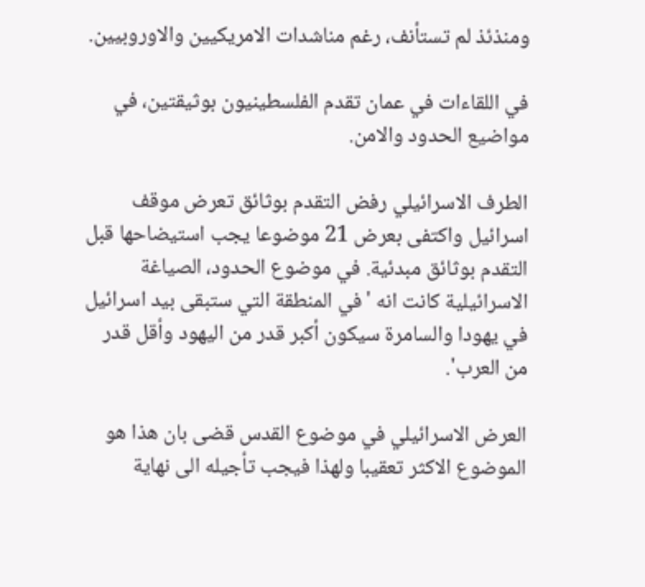ومنذئذ لم تستأنف، رغم مناشدات الامريكيين والاوروبيين.

في اللقاءات في عمان تقدم الفلسطينيون بوثيقتين، في مواضيع الحدود والامن.

الطرف الاسرائيلي رفض التقدم بوثائق تعرض موقف اسرائيل واكتفى بعرض 21 موضوعا يجب استيضاحها قبل التقدم بوثائق مبدئية. في موضوع الحدود، الصياغة الاسرائيلية كانت انه 'في المنطقة التي ستبقى بيد اسرائيل في يهودا والسامرة سيكون أكبر قدر من اليهود وأقل قدر من العرب'.

العرض الاسرائيلي في موضوع القدس قضى بان هذا هو الموضوع الاكثر تعقيبا ولهذا فيجب تأجيله الى نهاية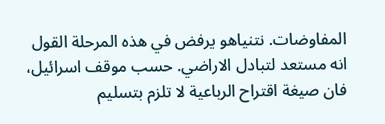المفاوضات. نتنياهو يرفض في هذه المرحلة القول انه مستعد لتبادل الاراضي. حسب موقف اسرائيل، فان صيغة اقتراح الرباعية لا تلزم بتسليم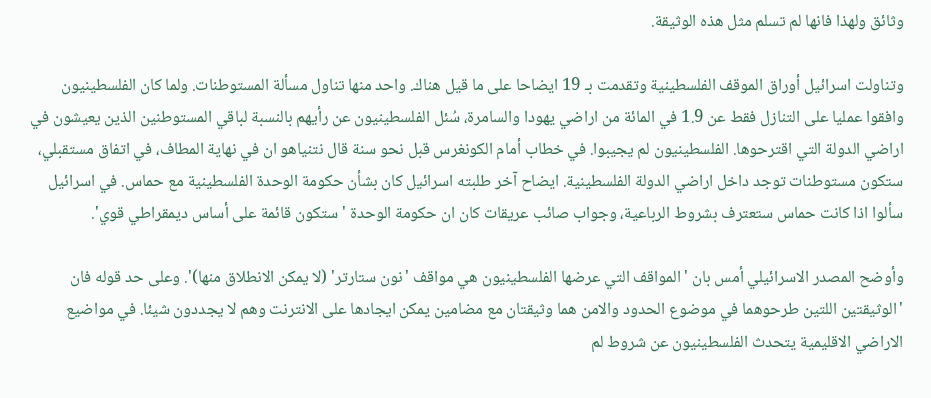وثائق ولهذا فانها لم تسلم مثل هذه الوثيقة.

وتناولت اسرائيل أوراق الموقف الفلسطينية وتقدمت بـ 19 ايضاحا على ما قيل هناك. واحد منها تناول مسألة المستوطنات. ولما كان الفلسطينيون وافقوا عمليا على التنازل فقط عن 1.9 في المائة من اراضي يهودا والسامرة، سُئل الفلسطينيون عن رأيهم بالنسبة لباقي المستوطنين الذين يعيشون في اراضي الدولة التي اقترحوها. الفلسطينيون لم يجيبوا. في خطاب أمام الكونغرس قبل نحو سنة قال نتنياهو ان في نهاية المطاف، في اتفاق مستقبلي، ستكون مستوطنات توجد داخل اراضي الدولة الفلسطينية. ايضاح آخر طلبته اسرائيل كان بشأن حكومة الوحدة الفلسطينية مع حماس. في اسرائيل سألوا اذا كانت حماس ستعترف بشروط الرباعية، وجواب صائب عريقات كان ان حكومة الوحدة 'ستكون قائمة على أساس ديمقراطي قوي'.

وأوضح المصدر الاسرائيلي أمس بان 'المواقف التي عرضها الفلسطينيون هي مواقف 'نون ستارتر' (لا يمكن الانطلاق منها)'. وعلى حد قوله فان 'الوثيقتين اللتين طرحوهما في موضوع الحدود والامن هما وثيقتان مع مضامين يمكن ايجادها على الانترنت وهم لا يجددون شيئا. في مواضيع الاراضي الاقليمية يتحدث الفلسطينيون عن شروط لم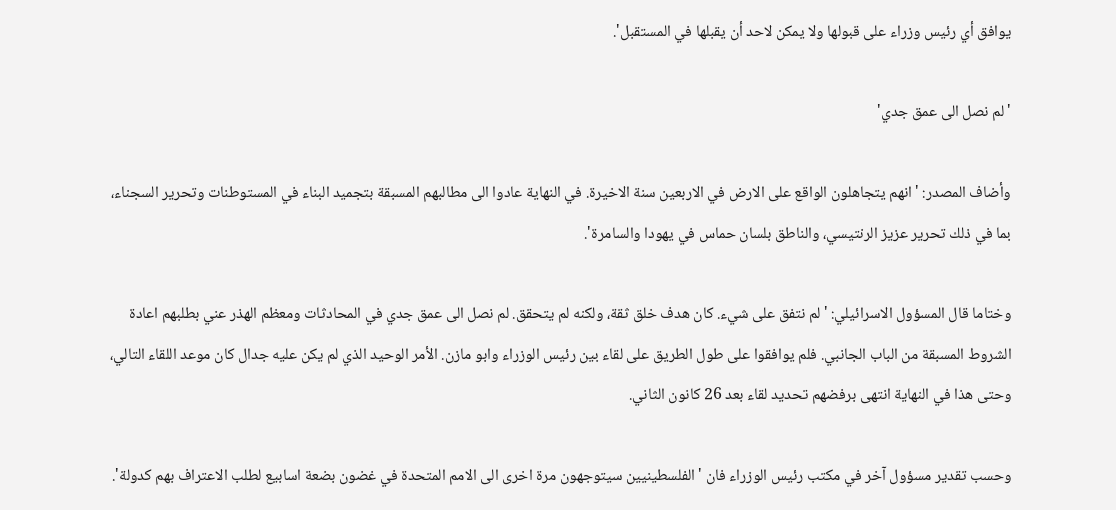يوافق أي رئيس وزراء على قبولها ولا يمكن لاحد أن يقبلها في المستقبل'.

'لم نصل الى عمق جدي'

وأضاف المصدر: 'انهم يتجاهلون الواقع على الارض في الاربعين سنة الاخيرة. في النهاية عادوا الى مطالبهم المسبقة بتجميد البناء في المستوطنات وتحرير السجناء، بما في ذلك تحرير عزيز الرنتيسي، والناطق بلسان حماس في يهودا والسامرة'.

وختاما قال المسؤول الاسرائيلي: 'لم نتفق على شيء. كان هدف خلق ثقة، ولكنه لم يتحقق. لم نصل الى عمق جدي في المحادثات ومعظم الهذر عني بطلبهم اعادة الشروط المسبقة من الباب الجانبي. فلم يوافقوا على طول الطريق على لقاء بين رئيس الوزراء وابو مازن. الأمر الوحيد الذي لم يكن عليه جدال كان موعد اللقاء التالي، وحتى هذا في النهاية انتهى برفضهم تحديد لقاء بعد 26 كانون الثاني.

وحسب تقدير مسؤول آخر في مكتب رئيس الوزراء فان 'الفلسطينيين سيتوجهون مرة اخرى الى الامم المتحدة في غضون بضعة اسابيع لطلب الاعتراف بهم كدولة'.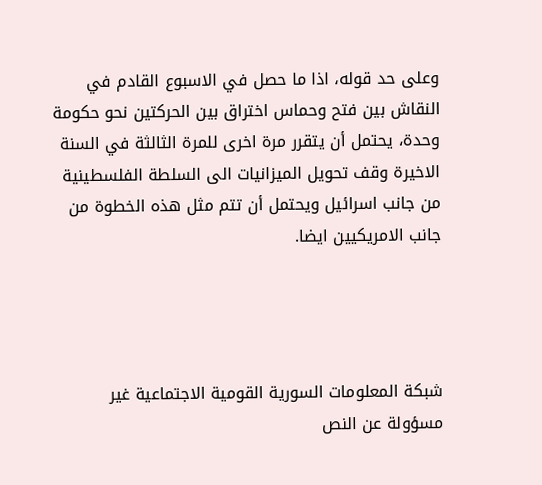وعلى حد قوله، اذا ما حصل في الاسبوع القادم في النقاش بين فتح وحماس اختراق بين الحركتين نحو حكومة وحدة، يحتمل أن يتقرر مرة اخرى للمرة الثالثة في السنة الاخيرة وقف تحويل الميزانيات الى السلطة الفلسطينية من جانب اسرائيل ويحتمل أن تتم مثل هذه الخطوة من جانب الامريكيين ايضا.




شبكة المعلومات السورية القومية الاجتماعية غير مسؤولة عن النص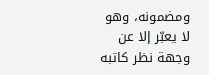ومضمونه، وهو لا يعبّر إلا عن وجهة نظر كاتبه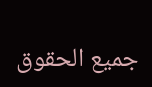جميع الحقوق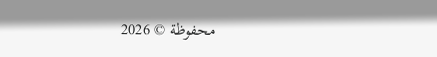محفوظة © 2026